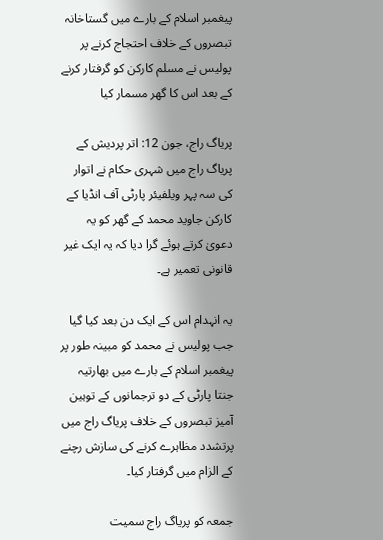پیغمبر اسلام کے بارے میں گستاخانہ تبصروں کے خلاف احتجاج کرنے پر پولیس نے مسلم کارکن کو گرفتار کرنے کے بعد اس کا گھر مسمار کیا

پریاگ راج، جون 12: اتر پردیش کے پریاگ راج میں شہری حکام نے اتوار کی سہ پہر ویلفیئر پارٹی آف انڈیا کے کارکن جاوید محمد کے گھر کو یہ دعویٰ کرتے ہوئے گرا دیا کہ یہ ایک غیر قانونی تعمیر ہے۔

یہ انہدام اس کے ایک دن بعد کیا گیا جب پولیس نے محمد کو مبینہ طور پر پیغمبر اسلام کے بارے میں بھارتیہ جنتا پارٹی کے دو ترجمانوں کے توہین آمیز تبصروں کے خلاف پریاگ راج میں پرتشدد مظاہرے کرنے کی سازش رچنے کے الزام میں گرفتار کیا۔

جمعہ کو پریاگ راج سمیت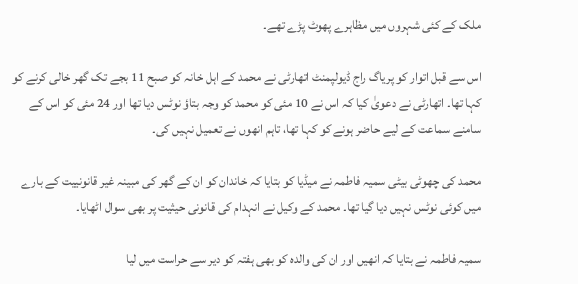ملک کے کئی شہروں میں مظاہرے پھوٹ پڑے تھے۔

اس سے قبل اتوار کو پریاگ راج ڈیولپمنٹ اتھارٹی نے محمد کے اہل خانہ کو صبح 11 بجے تک گھر خالی کرنے کو کہا تھا۔ اتھارٹی نے دعویٰ کیا کہ اس نے 10 مئی کو محمد کو وجہ بتاؤ نوٹس دیا تھا اور 24 مئی کو اس کے سامنے سماعت کے لیے حاضر ہونے کو کہا تھا، تاہم انھوں نے تعمیل نہیں کی۔

محمد کی چھوٹی بیٹی سمیہ فاطمہ نے میڈیا کو بتایا کہ خاندان کو ان کے گھر کی مبینہ غیر قانونییت کے بارے میں کوئی نوٹس نہیں دیا گیا تھا۔ محمد کے وکیل نے انہدام کی قانونی حیثیت پر بھی سوال اٹھایا۔

سمیہ فاطمہ نے بتایا کہ انھیں اور ان کی والدہ کو بھی ہفتہ کو دیر سے حراست میں لیا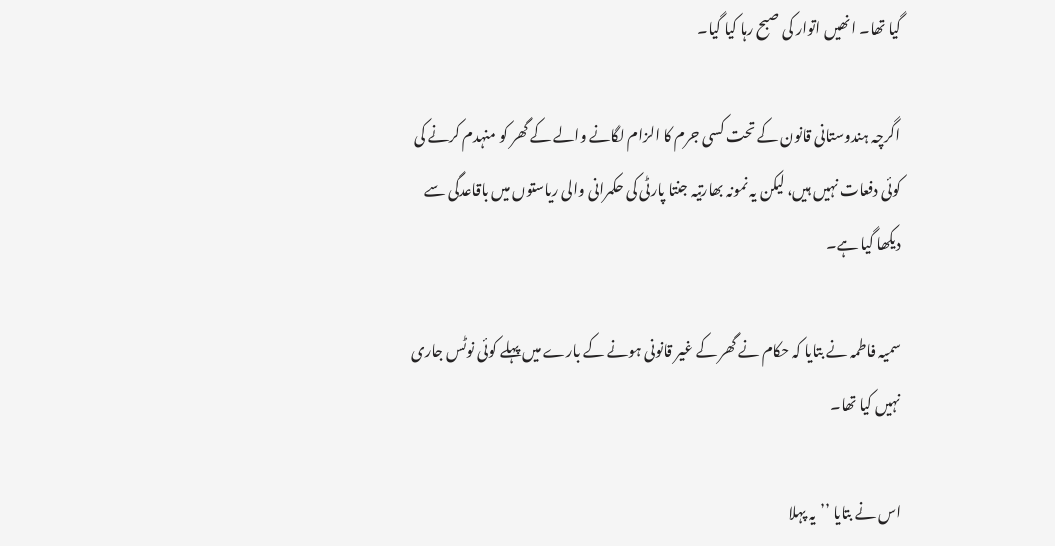گیا تھا۔ انھیں اتوار کی صبح رہا کیا گیا۔

اگرچہ ہندوستانی قانون کے تحت کسی جرم کا الزام لگانے والے کے گھر کو منہدم کرنے کی کوئی دفعات نہیں ہیں، لیکن یہ نمونہ بھارتیہ جنتا پارٹی کی حکمرانی والی ریاستوں میں باقاعدگی سے دیکھا گیا ہے۔

سمیہ فاطمہ نے بتایا کہ حکام نے گھر کے غیر قانونی ہونے کے بارے میں پہلے کوئی نوٹس جاری نہیں کیا تھا۔

اس نے بتایا ’’یہ پہلا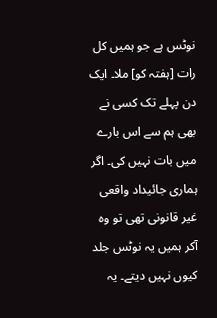نوٹس ہے جو ہمیں کل رات [ہفتہ کو] ملا۔ ایک دن پہلے تک کسی نے بھی ہم سے اس بارے میں بات نہیں کی۔ اگر ہماری جائیداد واقعی غیر قانونی تھی تو وہ آکر ہمیں یہ نوٹس جلد کیوں نہیں دیتے۔ یہ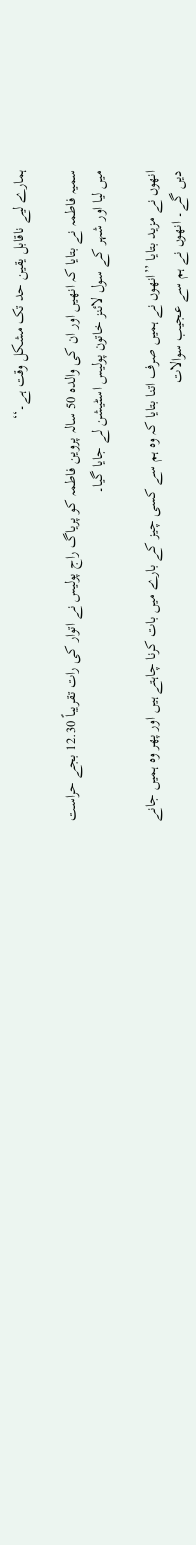ہمارے لیے ناقابل یقین حد تک مشکل وقت ہے۔‘‘

سمیہ فاطمہ نے بتایا کہ انھیں اور ان کی والدہ 50 سالہ پروین فاطمہ کو پریاگ راج پولیس نے اتوار کی رات تقریباً 12.30 بجے حراست میں لیا اور شہر کے سول لائنز خاتون پولیس اسٹیشن لے جایا گیا۔

انھوں نے مزید بتایا ’’انھوں نے ہمیں صرف اتنا بتایا کہ وہ ہم سے کسی چیز کے بارے میں بات کرنا چاہتے ہیں اور پھر وہ ہمیں جانے دیں گے۔ انھوں نے ہم سے عجیب سوالات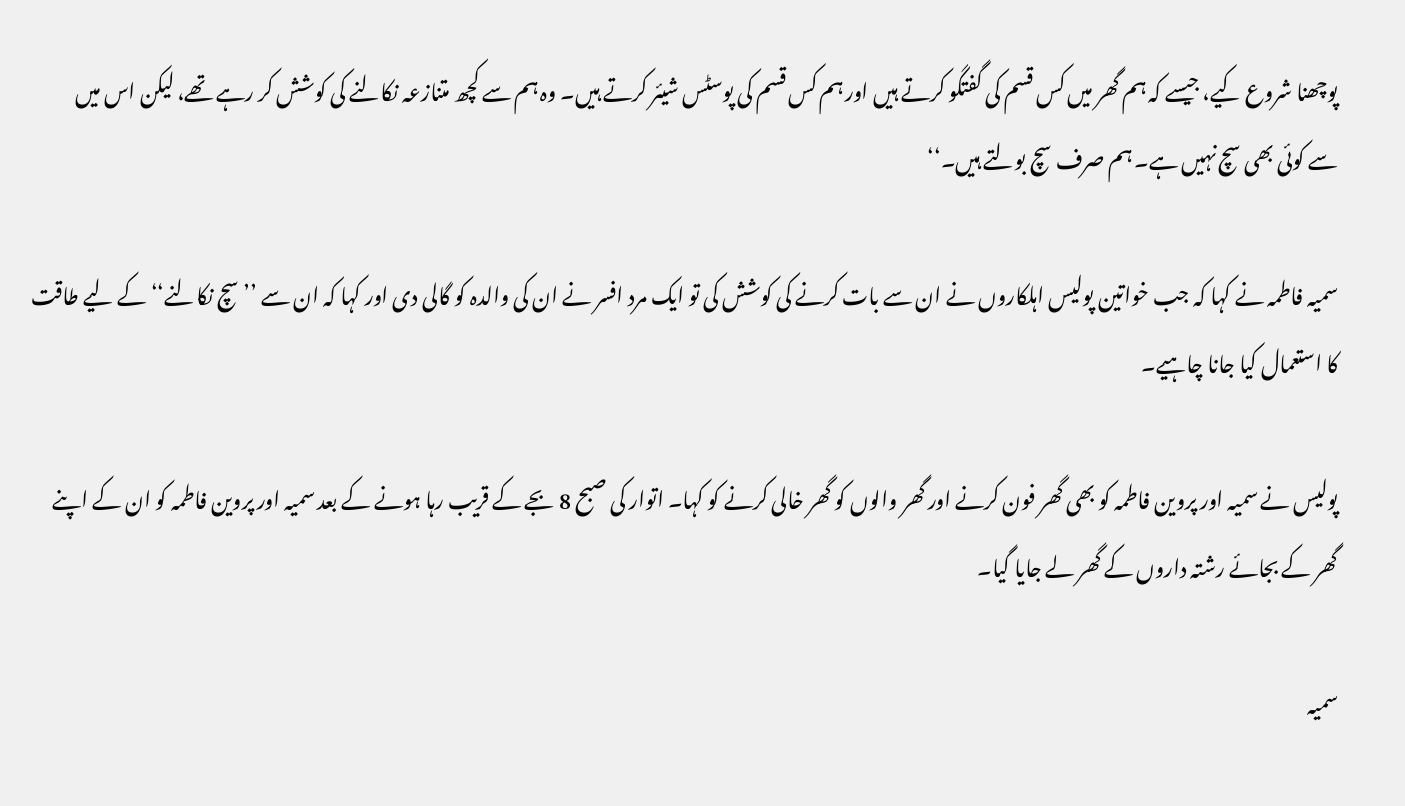پوچھنا شروع کیے، جیسے کہ ہم گھر میں کس قسم کی گفتگو کرتے ہیں اور ہم کس قسم کی پوسٹس شیئر کرتے ہیں۔ وہ ہم سے کچھ متنازعہ نکالنے کی کوشش کر رہے تھے، لیکن اس میں سے کوئی بھی سچ نہیں ہے۔ ہم صرف سچ بولتے ہیں۔‘‘

سمیہ فاطمہ نے کہا کہ جب خواتین پولیس اہلکاروں نے ان سے بات کرنے کی کوشش کی تو ایک مرد افسر نے ان کی والدہ کو گالی دی اور کہا کہ ان سے ’’سچ نکالنے‘‘ کے لیے طاقت کا استعمال کیا جانا چاہیے۔

پولیس نے سمیہ اور پروین فاطمہ کو بھی گھر فون کرنے اور گھر والوں کو گھر خالی کرنے کو کہا۔ اتوار کی صبح 8 بجے کے قریب رہا ہونے کے بعد سمیہ اور پروین فاطمہ کو ان کے اپنے گھر کے بجائے رشتہ داروں کے گھر لے جایا گیا۔

سمیہ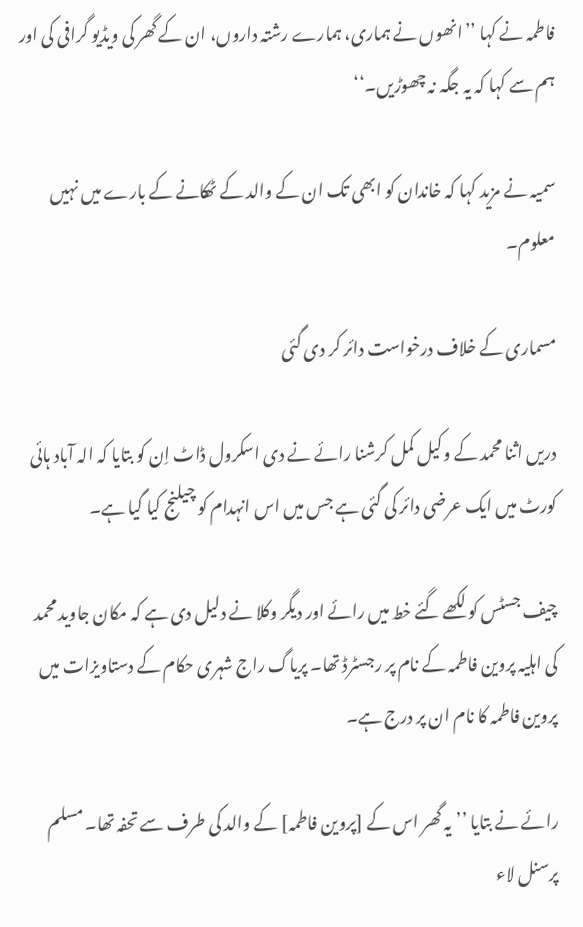فاطمہ نے کہا ’’انھوں نے ہماری، ہمارے رشتہ داروں، ان کے گھر کی ویڈیو گرافی کی اور ہم سے کہا کہ یہ جگہ نہ چھوڑیں۔‘‘

سمیہ نے مزید کہا کہ خاندان کو ابھی تک ان کے والد کے ٹھکانے کے بارے میں نہیں معلوم۔

مسماری کے خلاف درخواست دائر کر دی گئی

دریں اثنا محمد کے وکیل کمل کرشنا رائے نے دی اسکرول ڈاٹ اِن کو بتایا کہ الہ آباد ہائی کورٹ میں ایک عرضی دائر کی گئی ہے جس میں اس انہدام کو چیلنج کیا گیا ہے۔

چیف جسٹس کو لکھے گئے خط میں رائے اور دیگر وکلا نے دلیل دی ہے کہ مکان جاوید محمد کی اہلیہ پروین فاطمہ کے نام پر رجسٹرڈ تھا۔ پریاگ راج شہری حکام کے دستاویزات میں پروین فاطمہ کا نام ان پر درج ہے۔

رائے نے بتایا ’’یہ گھر اس کے [پروین فاطمہ] کے والد کی طرف سے تحفہ تھا۔ مسلم پرسنل لاء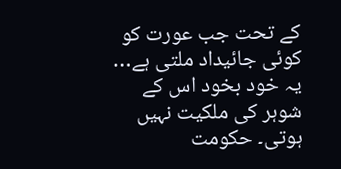کے تحت جب عورت کو کوئی جائیداد ملتی ہے… یہ خود بخود اس کے شوہر کی ملکیت نہیں ہوتی۔ حکومت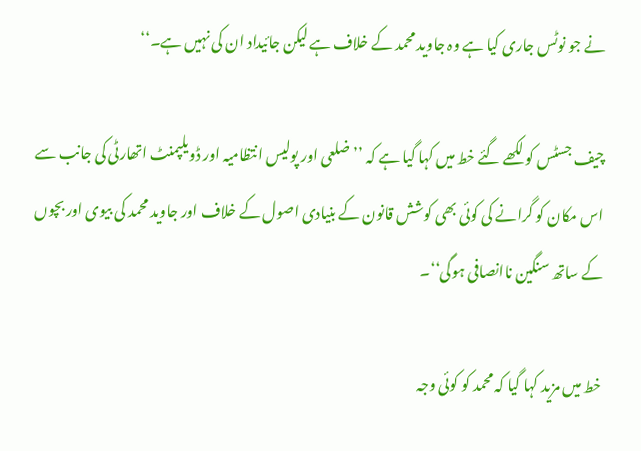نے جو نوٹس جاری کیا ہے وہ جاوید محمد کے خلاف ہے لیکن جائیداد ان کی نہیں ہے۔‘‘

چیف جسٹس کو لکھے گئے خط میں کہا گیا ہے کہ ’’ضلعی اور پولیس انتظامیہ اور ڈویلپمنٹ اتھارٹی کی جانب سے اس مکان کو گرانے کی کوئی بھی کوشش قانون کے بنیادی اصول کے خلاف اور جاوید محمد کی بیوی اور بچوں کے ساتھ سنگین ناانصافی ہوگی‘‘۔

خط میں مزید کہا گیا کہ محمد کو کوئی وجہ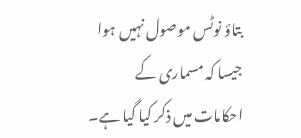بتاؤ نوٹس موصول نہیں ہوا جیسا کہ مسماری کے احکامات میں ذکر کیا گیا ہے۔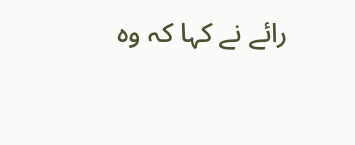رائے نے کہا کہ وہ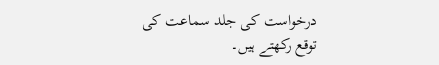درخواست کی جلد سماعت کی توقع رکھتے ہیں۔